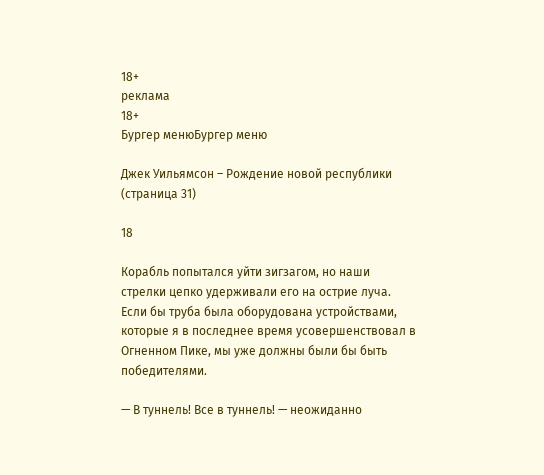18+
реклама
18+
Бургер менюБургер меню

Джек Уильямсон – Рождение новой республики (страница 31)

18

Корабль попытался уйти зигзагом, но наши стрелки цепко удерживали его на острие луча. Если бы труба была оборудована устройствами, которые я в последнее время усовершенствовал в Огненном Пике, мы уже должны были бы быть победителями.

— В туннель! Все в туннель! — неожиданно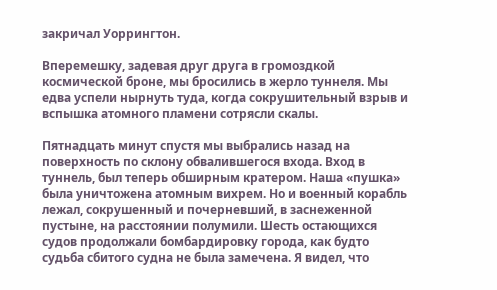закричал Уоррингтон.

Вперемешку, задевая друг друга в громоздкой космической броне, мы бросились в жерло туннеля. Мы едва успели нырнуть туда, когда сокрушительный взрыв и вспышка атомного пламени сотрясли скалы.

Пятнадцать минут спустя мы выбрались назад на поверхность по склону обвалившегося входа. Вход в туннель, был теперь обширным кратером. Наша «пушка» была уничтожена атомным вихрем. Но и военный корабль лежал, сокрушенный и почерневший, в заснеженной пустыне, на расстоянии полумили. Шесть остающихся судов продолжали бомбардировку города, как будто судьба сбитого судна не была замечена. Я видел, что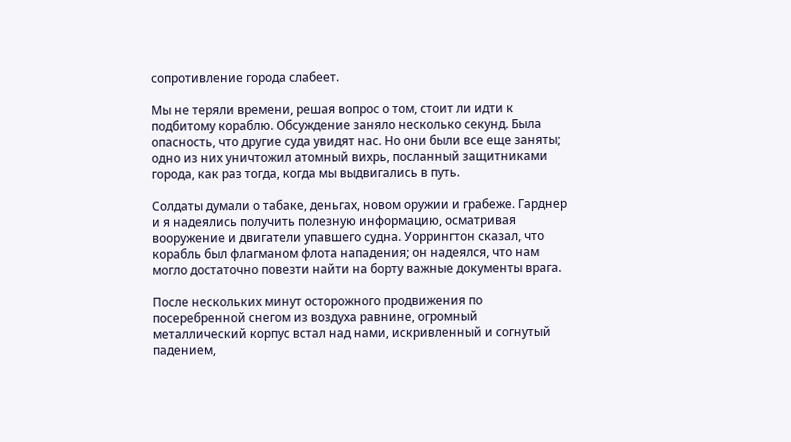сопротивление города слабеет.

Мы не теряли времени, решая вопрос о том, стоит ли идти к подбитому кораблю. Обсуждение заняло несколько секунд. Была опасность, что другие суда увидят нас. Но они были все еще заняты; одно из них уничтожил атомный вихрь, посланный защитниками города, как раз тогда, когда мы выдвигались в путь.

Солдаты думали о табаке, деньгах, новом оружии и грабеже. Гарднер и я надеялись получить полезную информацию, осматривая вооружение и двигатели упавшего судна. Уоррингтон сказал, что корабль был флагманом флота нападения; он надеялся, что нам могло достаточно повезти найти на борту важные документы врага.

После нескольких минут осторожного продвижения по посеребренной снегом из воздуха равнине, огромный металлический корпус встал над нами, искривленный и согнутый падением,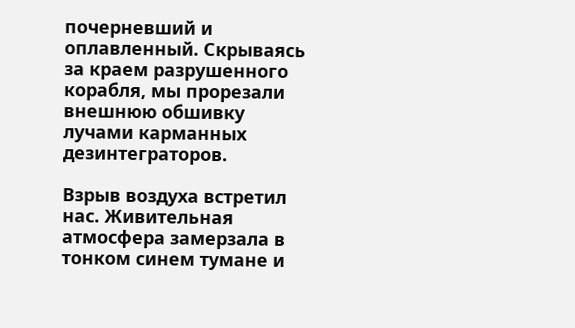почерневший и оплавленный. Скрываясь за краем разрушенного корабля, мы прорезали внешнюю обшивку лучами карманных дезинтеграторов.

Взрыв воздуха встретил нас. Живительная атмосфера замерзала в тонком синем тумане и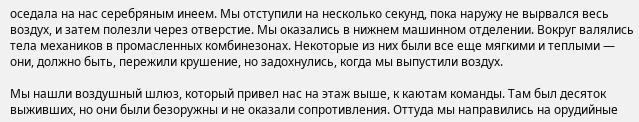оседала на нас серебряным инеем. Мы отступили на несколько секунд, пока наружу не вырвался весь воздух, и затем полезли через отверстие. Мы оказались в нижнем машинном отделении. Вокруг валялись тела механиков в промасленных комбинезонах. Некоторые из них были все еще мягкими и теплыми — они, должно быть, пережили крушение, но задохнулись, когда мы выпустили воздух.

Мы нашли воздушный шлюз, который привел нас на этаж выше, к каютам команды. Там был десяток выживших, но они были безоружны и не оказали сопротивления. Оттуда мы направились на орудийные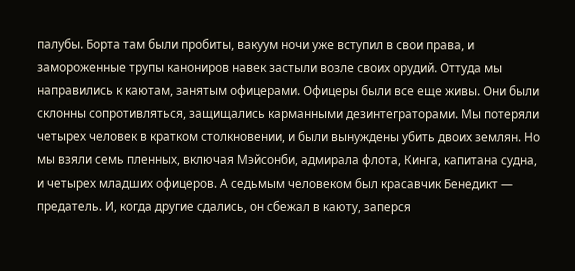палубы. Борта там были пробиты, вакуум ночи уже вступил в свои права, и замороженные трупы канониров навек застыли возле своих орудий. Оттуда мы направились к каютам, занятым офицерами. Офицеры были все еще живы. Они были склонны сопротивляться, защищались карманными дезинтеграторами. Мы потеряли четырех человек в кратком столкновении, и были вынуждены убить двоих землян. Но мы взяли семь пленных, включая Мэйсонби, адмирала флота, Кинга, капитана судна, и четырех младших офицеров. А седьмым человеком был красавчик Бенедикт — предатель. И, когда другие сдались, он сбежал в каюту, заперся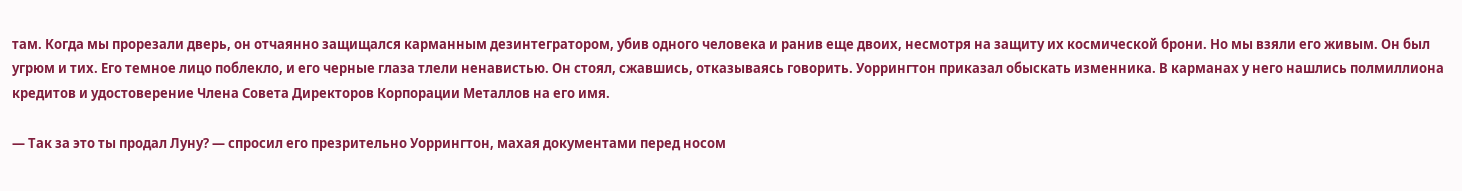там. Когда мы прорезали дверь, он отчаянно защищался карманным дезинтегратором, убив одного человека и ранив еще двоих, несмотря на защиту их космической брони. Но мы взяли его живым. Он был угрюм и тих. Его темное лицо поблекло, и его черные глаза тлели ненавистью. Он стоял, сжавшись, отказываясь говорить. Уоррингтон приказал обыскать изменника. В карманах у него нашлись полмиллиона кредитов и удостоверение Члена Совета Директоров Корпорации Металлов на его имя.

— Так за это ты продал Луну? — спросил его презрительно Уоррингтон, махая документами перед носом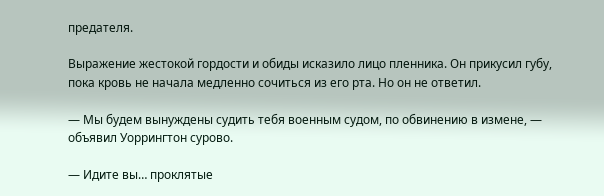предателя.

Выражение жестокой гордости и обиды исказило лицо пленника. Он прикусил губу, пока кровь не начала медленно сочиться из его рта. Но он не ответил.

— Мы будем вынуждены судить тебя военным судом, по обвинению в измене, — объявил Уоррингтон сурово.

— Идите вы… проклятые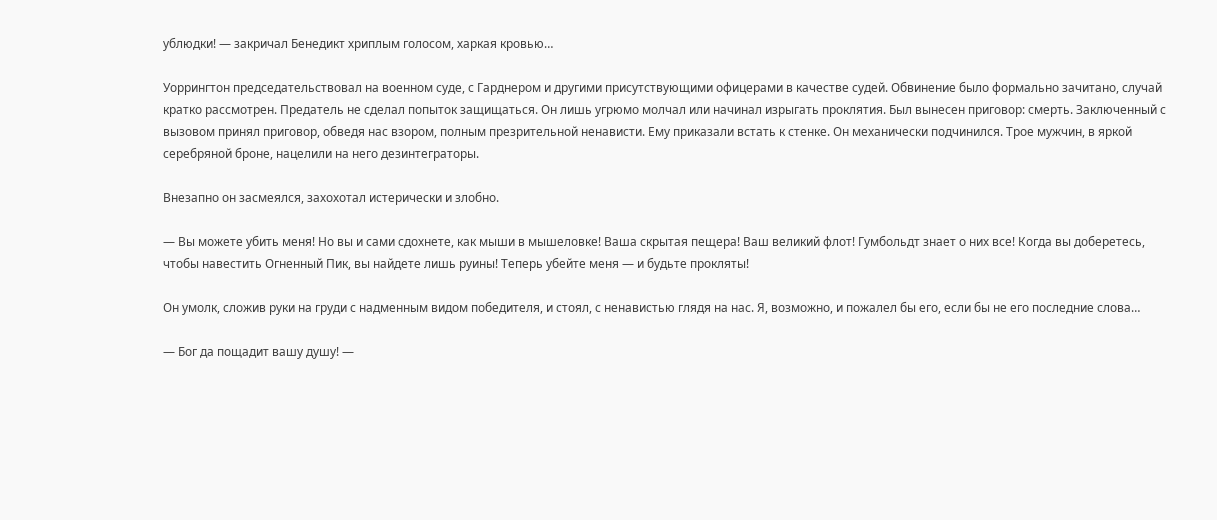ублюдки! — закричал Бенедикт хриплым голосом, харкая кровью…

Уоррингтон председательствовал на военном суде, с Гарднером и другими присутствующими офицерами в качестве судей. Обвинение было формально зачитано, случай кратко рассмотрен. Предатель не сделал попыток защищаться. Он лишь угрюмо молчал или начинал изрыгать проклятия. Был вынесен приговор: смерть. Заключенный с вызовом принял приговор, обведя нас взором, полным презрительной ненависти. Ему приказали встать к стенке. Он механически подчинился. Трое мужчин, в яркой серебряной броне, нацелили на него дезинтеграторы.

Внезапно он засмеялся, захохотал истерически и злобно.

— Вы можете убить меня! Но вы и сами сдохнете, как мыши в мышеловке! Ваша скрытая пещера! Ваш великий флот! Гумбольдт знает о них все! Когда вы доберетесь, чтобы навестить Огненный Пик, вы найдете лишь руины! Теперь убейте меня — и будьте прокляты!

Он умолк, сложив руки на груди с надменным видом победителя, и стоял, с ненавистью глядя на нас. Я, возможно, и пожалел бы его, если бы не его последние слова…

— Бог да пощадит вашу душу! —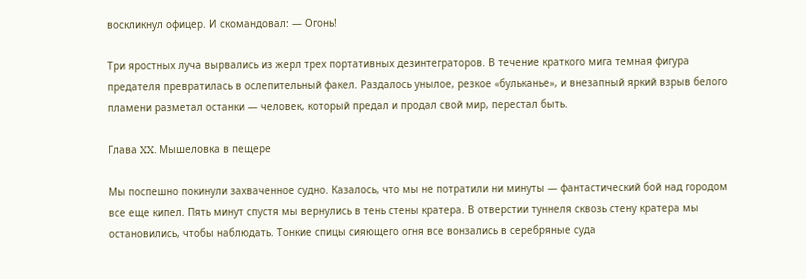воскликнул офицер. И скомандовал: — Огонь!

Три яростных луча вырвались из жерл трех портативных дезинтеграторов. В течение краткого мига темная фигура предателя превратилась в ослепительный факел. Раздалось унылое, резкое «бульканье», и внезапный яркий взрыв белого пламени разметал останки — человек, который предал и продал свой мир, перестал быть.

Глава XX. Мышеловка в пещере

Мы поспешно покинули захваченное судно. Казалось, что мы не потратили ни минуты — фантастический бой над городом все еще кипел. Пять минут спустя мы вернулись в тень стены кратера. В отверстии туннеля сквозь стену кратера мы остановились, чтобы наблюдать. Тонкие спицы сияющего огня все вонзались в серебряные суда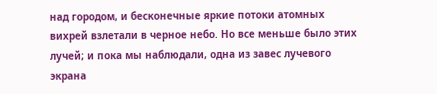над городом, и бесконечные яркие потоки атомных вихрей взлетали в черное небо. Но все меньше было этих лучей; и пока мы наблюдали, одна из завес лучевого экрана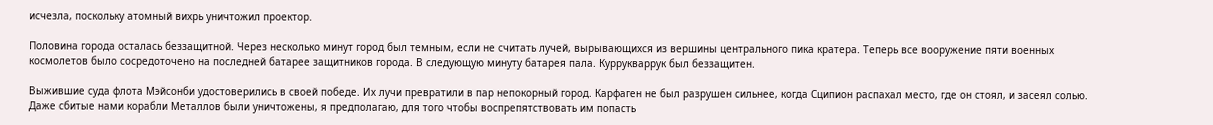исчезла, поскольку атомный вихрь уничтожил проектор.

Половина города осталась беззащитной. Через несколько минут город был темным, если не считать лучей, вырывающихся из вершины центрального пика кратера. Теперь все вооружение пяти военных космолетов было сосредоточено на последней батарее защитников города. В следующую минуту батарея пала. Куррукваррук был беззащитен.

Выжившие суда флота Мэйсонби удостоверились в своей победе. Их лучи превратили в пар непокорный город. Карфаген не был разрушен сильнее, когда Сципион распахал место, где он стоял, и засеял солью. Даже сбитые нами корабли Металлов были уничтожены, я предполагаю, для того чтобы воспрепятствовать им попасть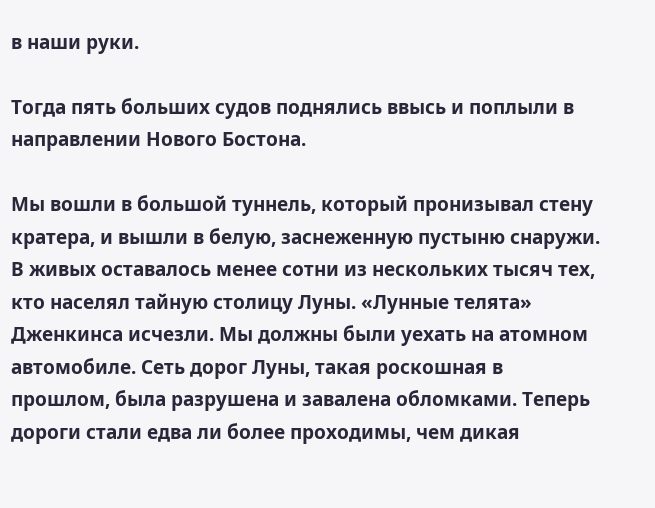в наши руки.

Тогда пять больших судов поднялись ввысь и поплыли в направлении Нового Бостона.

Мы вошли в большой туннель, который пронизывал стену кратера, и вышли в белую, заснеженную пустыню снаружи. В живых оставалось менее сотни из нескольких тысяч тех, кто населял тайную столицу Луны. «Лунные телята» Дженкинса исчезли. Мы должны были уехать на атомном автомобиле. Сеть дорог Луны, такая роскошная в прошлом, была разрушена и завалена обломками. Теперь дороги стали едва ли более проходимы, чем дикая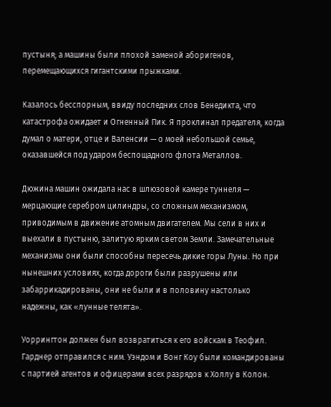пустыня; а машины были плохой заменой аборигенов, перемещающихся гигантскими прыжками.

Казалось бесспорным, ввиду последних слов Бенедикта, что катастрофа ожидает и Огненный Пик. Я проклинал предателя, когда думал о матери, отце и Валенсии — о моей небольшой семье, оказавшейся под ударом беспощадного флота Металлов.

Дюжина машин ожидала нас в шлюзовой камере туннеля — мерцающие серебром цилиндры, со сложным механизмом, приводимым в движение атомным двигателем. Мы сели в них и выехали в пустыню, залитую ярким светом Земли. Замечательные механизмы они были способны пересечь дикие горы Луны. Но при нынешних условиях, когда дороги были разрушены или забаррикадированы, они не были и в половину настолько надежны, как «лунные телята».

Уоррингтон должен был возвратиться к его войскам в Теофил. Гарднер отправился с ним. Уэндом и Вонг Коу были командированы с партией агентов и офицерами всех разрядов к Холлу в Колон.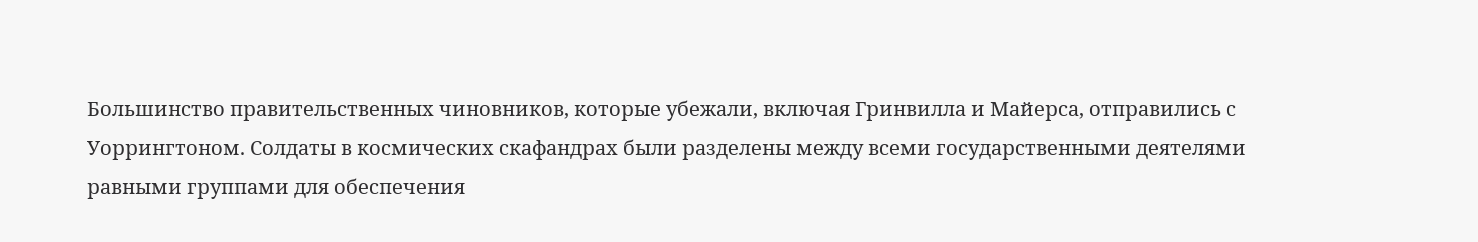Большинство правительственных чиновников, которые убежали, включая Гринвилла и Майерса, отправились с Уоррингтоном. Солдаты в космических скафандрах были разделены между всеми государственными деятелями равными группами для обеспечения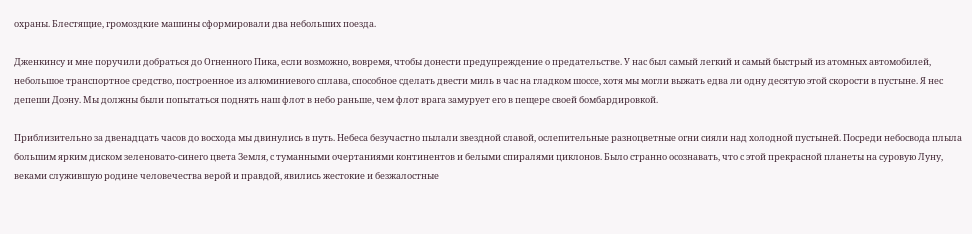охраны. Блестящие, громоздкие машины сформировали два небольших поезда.

Дженкинсу и мне поручили добраться до Огненного Пика, если возможно, вовремя, чтобы донести предупреждение о предательстве. У нас был самый легкий и самый быстрый из атомных автомобилей, небольшое транспортное средство, построенное из алюминиевого сплава, способное сделать двести миль в час на гладком шоссе, хотя мы могли выжать едва ли одну десятую этой скорости в пустыне. Я нес депеши Доэну. Мы должны были попытаться поднять наш флот в небо раньше, чем флот врага замурует его в пещере своей бомбардировкой.

Приблизительно за двенадцать часов до восхода мы двинулись в путь. Небеса безучастно пылали звездной славой, ослепительные разноцветные огни сияли над холодной пустыней. Посреди небосвода плыла большим ярким диском зеленовато-синего цвета Земля, с туманными очертаниями континентов и белыми спиралями циклонов. Было странно осознавать, что с этой прекрасной планеты на суровую Луну, веками служившую родине человечества верой и правдой, явились жестокие и безжалостные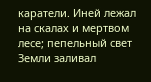каратели. Иней лежал на скалах и мертвом лесе; пепельный свет Земли заливал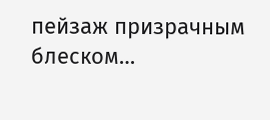пейзаж призрачным блеском…